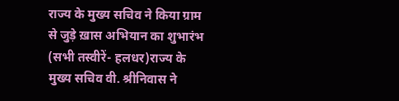राज्य के मुख्य सचिव ने किया ग्राम से जुड़े ख़ास अभियान का शुभारंभ
(सभी तस्वीरें- हलधर)राज्य के मुख्य सचिव वी. श्रीनिवास ने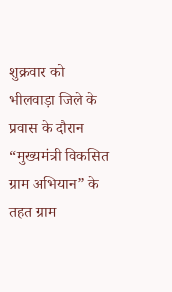शुक्रवार को भीलवाड़ा जिले के प्रवास के दौरान “मुख्यमंत्री विकसित ग्राम अभियान” के तहत ग्राम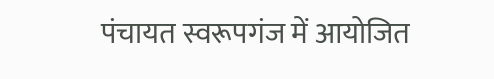पंचायत स्वरूपगंज में आयोजित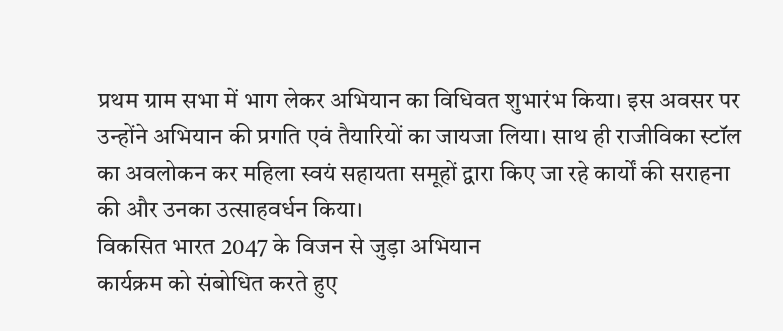प्रथम ग्राम सभा में भाग लेकर अभियान का विधिवत शुभारंभ किया। इस अवसर पर उन्होंने अभियान की प्रगति एवं तैयारियों का जायजा लिया। साथ ही राजीविका स्टॉल का अवलोकन कर महिला स्वयं सहायता समूहों द्वारा किए जा रहे कार्यों की सराहना की और उनका उत्साहवर्धन किया।
विकसित भारत 2047 के विजन से जुड़ा अभियान
कार्यक्रम को संबोधित करते हुए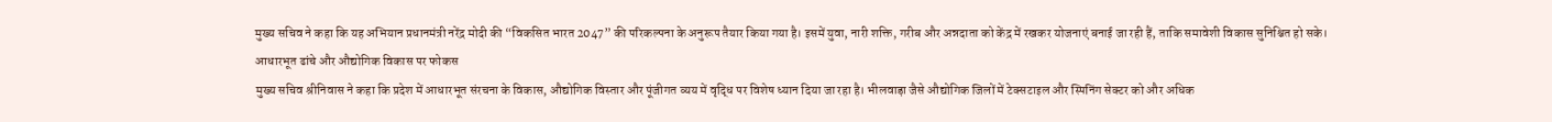मुख्य सचिव ने कहा कि यह अभियान प्रधानमंत्री नरेंद्र मोदी की “विकसित भारत 2047” की परिकल्पना के अनुरूप तैयार किया गया है। इसमें युवा, नारी शक्ति, गरीब और अन्नदाता को केंद्र में रखकर योजनाएं बनाई जा रही हैं, ताकि समावेशी विकास सुनिश्चित हो सके।
आधारभूत ढांचे और औद्योगिक विकास पर फोकस
मुख्य सचिव श्रीनिवास ने कहा कि प्रदेश में आधारभूत संरचना के विकास, औद्योगिक विस्तार और पूंजीगत व्यय में वृद्धि पर विशेष ध्यान दिया जा रहा है। भीलवाड़ा जैसे औद्योगिक जिलों में टेक्सटाइल और स्पिनिंग सेक्टर को और अधिक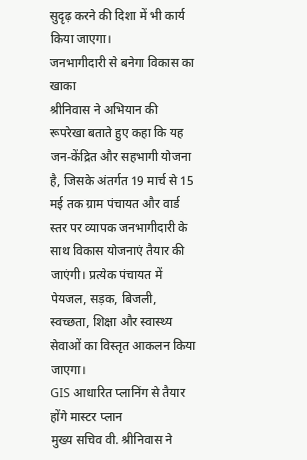सुदृढ़ करने की दिशा में भी कार्य किया जाएगा।
जनभागीदारी से बनेगा विकास का खाका
श्रीनिवास ने अभियान की रूपरेखा बताते हुए कहा कि यह जन-केंद्रित और सहभागी योजना है, जिसके अंतर्गत 19 मार्च से 15 मई तक ग्राम पंचायत और वार्ड स्तर पर व्यापक जनभागीदारी के साथ विकास योजनाएं तैयार की जाएंगी। प्रत्येक पंचायत में पेयजल, सड़क, बिजली, स्वच्छता, शिक्षा और स्वास्थ्य सेवाओं का विस्तृत आकलन किया जाएगा।
GIS आधारित प्लानिंग से तैयार होंगे मास्टर प्लान
मुख्य सचिव वी. श्रीनिवास ने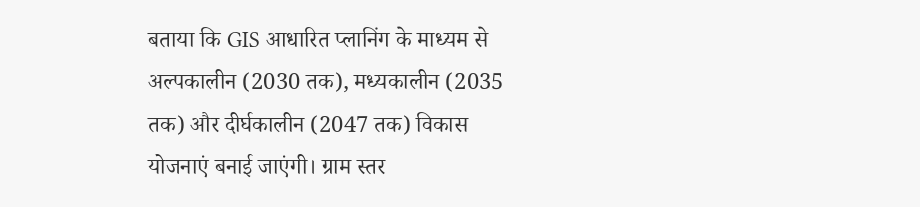बताया कि GIS आधारित प्लानिंग के माध्यम से अल्पकालीन (2030 तक), मध्यकालीन (2035 तक) और दीर्घकालीन (2047 तक) विकास योजनाएं बनाई जाएंगी। ग्राम स्तर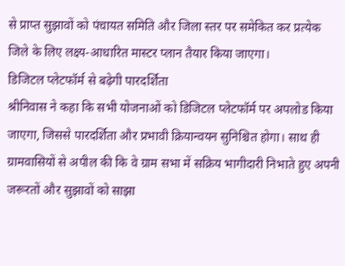से प्राप्त सुझावों को पंचायत समिति और जिला स्तर पर समेकित कर प्रत्येक जिले के लिए लक्ष्य-आधारित मास्टर प्लान तैयार किया जाएगा।
डिजिटल प्लेटफॉर्म से बढ़ेगी पारदर्शिता
श्रीनिवास ने कहा कि सभी योजनाओं को डिजिटल प्लेटफॉर्म पर अपलोड किया जाएगा, जिससे पारदर्शिता और प्रभावी क्रियान्वयन सुनिश्चित होगा। साथ ही ग्रामवासियों से अपील की कि वे ग्राम सभा में सक्रिय भागीदारी निभाते हुए अपनी जरूरतों और सुझावों को साझा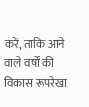करें, ताकि आने वाले वर्षों की विकास रूपरेखा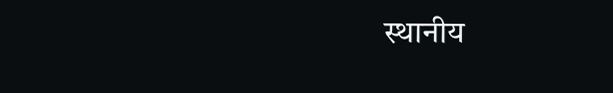स्थानीय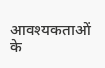आवश्यकताओं के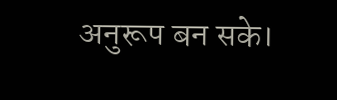अनुरूप बन सके।